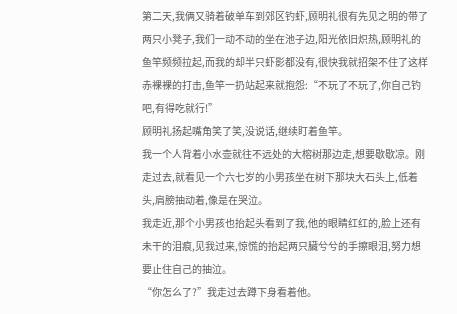第二天,我俩又骑着破单车到郊区钓虾,顾明礼很有先见之明的带了两只小凳子,我们一动不动的坐在池子边,阳光依旧炽热,顾明礼的鱼竿频频拉起,而我的却半只虾影都没有,很快我就招架不住了这样赤裸裸的打击,鱼竿一扔站起来就抱怨:“不玩了不玩了,你自己钓吧,有得吃就行!”
顾明礼扬起嘴角笑了笑,没说话,继续盯着鱼竿。
我一个人背着小水壶就往不远处的大榕树那边走,想要歇歇凉。刚走过去,就看见一个六七岁的小男孩坐在树下那块大石头上,低着头,肩膀抽动着,像是在哭泣。
我走近,那个小男孩也抬起头看到了我,他的眼睛红红的,脸上还有未干的泪痕,见我过来,惊慌的抬起两只臟兮兮的手擦眼泪,努力想要止住自己的抽泣。
“你怎么了?”我走过去蹲下身看着他。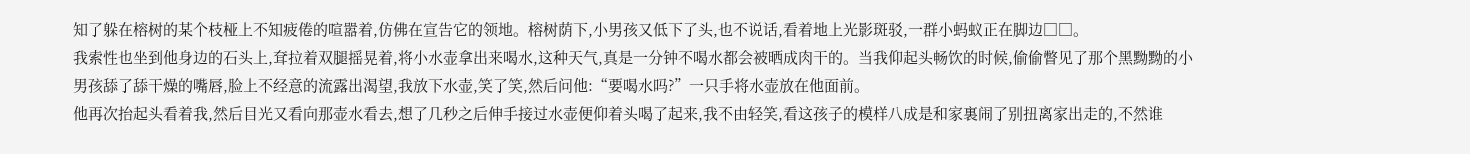知了躲在榕树的某个枝桠上不知疲倦的喧嚣着,仿佛在宣告它的领地。榕树荫下,小男孩又低下了头,也不说话,看着地上光影斑驳,一群小蚂蚁正在脚边□□。
我索性也坐到他身边的石头上,耷拉着双腿摇晃着,将小水壶拿出来喝水,这种天气,真是一分钟不喝水都会被晒成肉干的。当我仰起头畅饮的时候,偷偷瞥见了那个黑黝黝的小男孩舔了舔干燥的嘴唇,脸上不经意的流露出渴望,我放下水壶,笑了笑,然后问他:“要喝水吗?”一只手将水壶放在他面前。
他再次抬起头看着我,然后目光又看向那壶水看去,想了几秒之后伸手接过水壶便仰着头喝了起来,我不由轻笑,看这孩子的模样八成是和家裏闹了别扭离家出走的,不然谁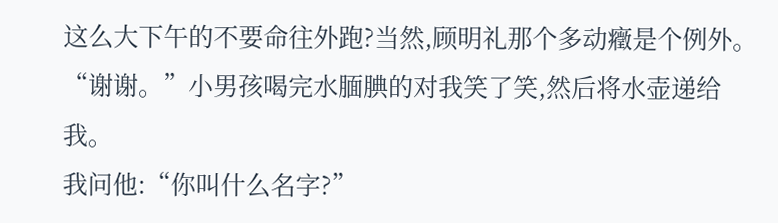这么大下午的不要命往外跑?当然,顾明礼那个多动癥是个例外。
“谢谢。”小男孩喝完水腼腆的对我笑了笑,然后将水壶递给我。
我问他:“你叫什么名字?”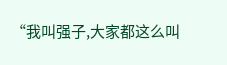“我叫强子,大家都这么叫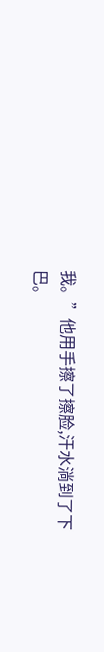我。”他用手擦了擦脸,汗水淌到了下巴。